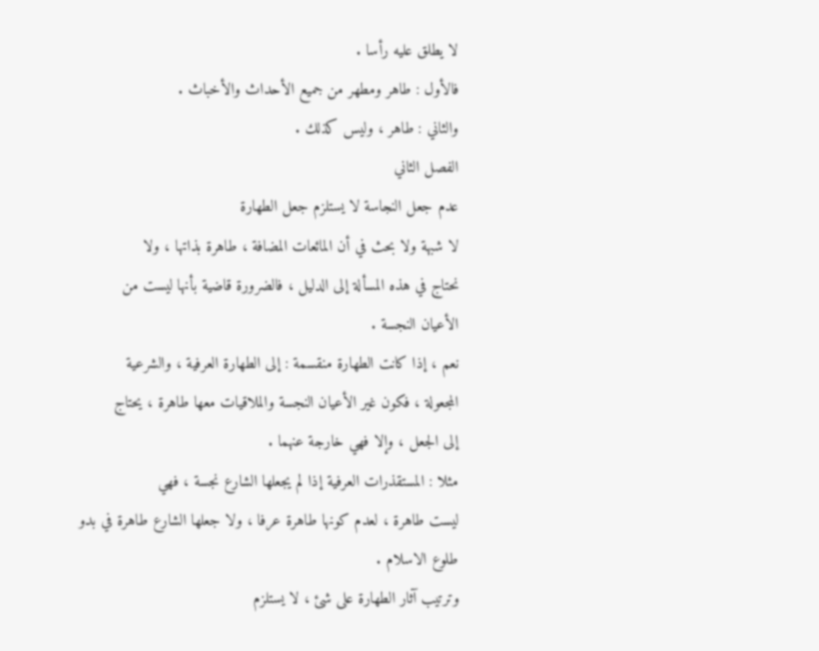لا يطلق عليه رأسا .
فالأول : طاهر ومطهر من جميع الأحداث والأخباث .
والثاني : طاهر ، وليس كذلك .
الفصل الثاني
عدم جعل النجاسة لا يستلزم جعل الطهارة
لا شبهة ولا بحث في أن المائعات المضافة ، طاهرة بذاتها ، ولا
نحتاج في هذه المسألة إلى الدليل ، فالضرورة قاضية بأنها ليست من
الأعيان النجسة .
نعم ، إذا كانت الطهارة منقسمة : إلى الطهارة العرفية ، والشرعية
المجعولة ، فكون غير الأعيان النجسة والملاقيات معها طاهرة ، يحتاج
إلى الجعل ، وإلا فهي خارجة عنهما .
مثلا : المستقذرات العرفية إذا لم يجعلها الشارع نجسة ، فهي
ليست طاهرة ، لعدم كونها طاهرة عرفا ، ولا جعلها الشارع طاهرة في بدو
طلوع الاسلام .
وترتيب آثار الطهارة على شئ ، لا يستلزم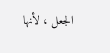الجعل ، لأنها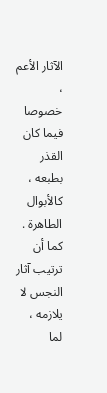الآثار الأعم ،
خصوصا فيما كان القذر بطبعه ، كالأبوال الطاهرة .
كما أن ترتيب آثار النجس لا يلازمه ، لما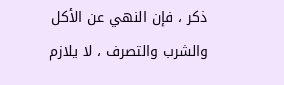ذكر ، فإن النهي عن الأكل والشرب والتصرف ، لا يلازم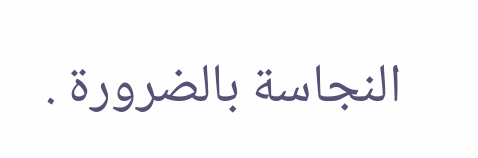النجاسة بالضرورة .